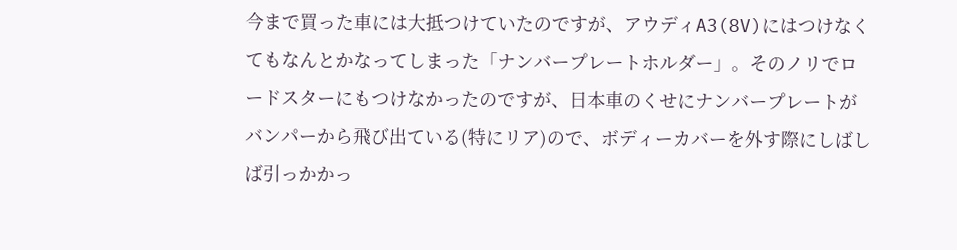今まで買った車には大抵つけていたのですが、アウディA3(8V)にはつけなくてもなんとかなってしまった「ナンバープレートホルダー」。そのノリでロードスターにもつけなかったのですが、日本車のくせにナンバープレートがバンパーから飛び出ている(特にリア)ので、ボディーカバーを外す際にしばしば引っかかっ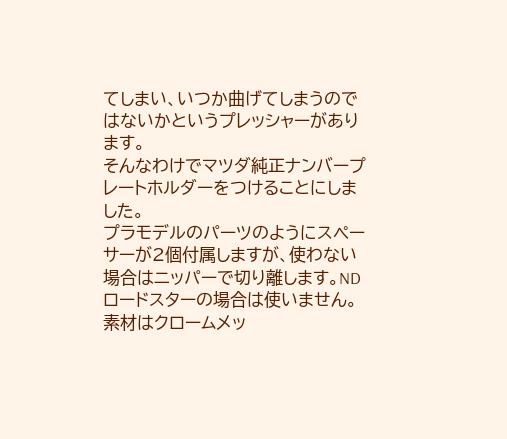てしまい、いつか曲げてしまうのではないかというプレッシャーがあります。
そんなわけでマツダ純正ナンバープレートホルダーをつけることにしました。
プラモデルのパーツのようにスペーサーが2個付属しますが、使わない場合はニッパーで切り離します。NDロードスターの場合は使いません。
素材はクロームメッ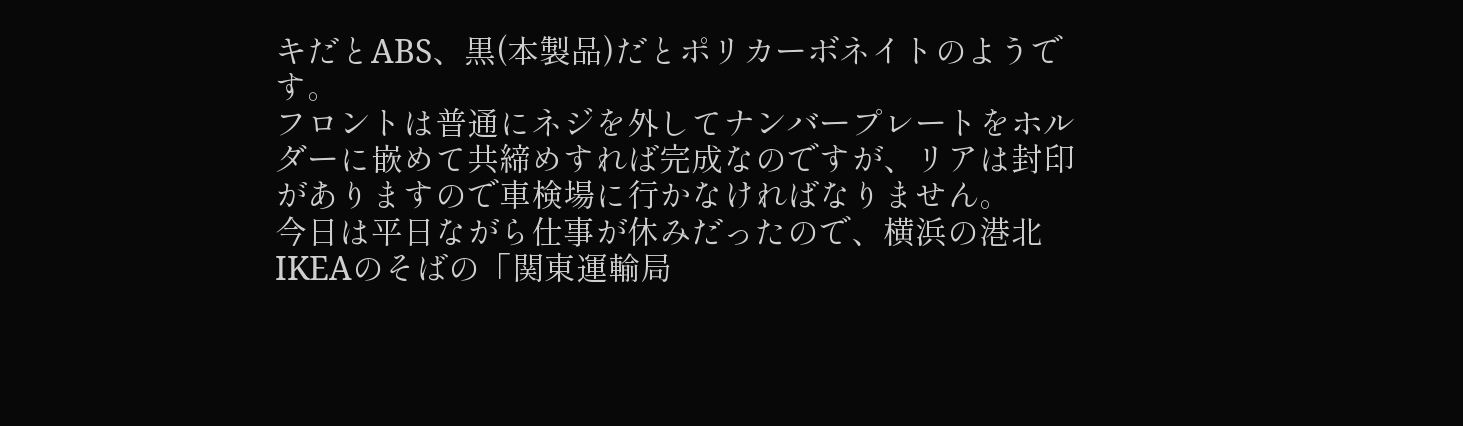キだとABS、黒(本製品)だとポリカーボネイトのようです。
フロントは普通にネジを外してナンバープレートをホルダーに嵌めて共締めすれば完成なのですが、リアは封印がありますので車検場に行かなければなりません。
今日は平日ながら仕事が休みだったので、横浜の港北IKEAのそばの「関東運輸局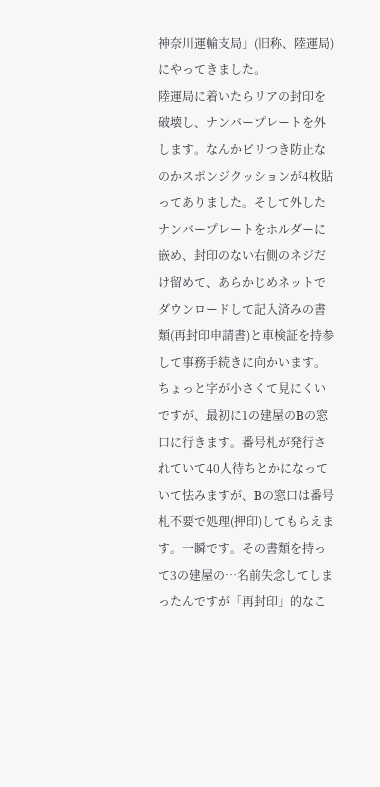神奈川運輸支局」(旧称、陸運局)にやってきました。
陸運局に着いたらリアの封印を破壊し、ナンバープレートを外します。なんかビリつき防止なのかスポンジクッションが4枚貼ってありました。そして外したナンバープレートをホルダーに嵌め、封印のない右側のネジだけ留めて、あらかじめネットでダウンロードして記入済みの書類(再封印申請書)と車検証を持参して事務手続きに向かいます。
ちょっと字が小さくて見にくいですが、最初に1の建屋のBの窓口に行きます。番号札が発行されていて40人待ちとかになっていて怯みますが、Bの窓口は番号札不要で処理(押印)してもらえます。一瞬です。その書類を持って3の建屋の…名前失念してしまったんですが「再封印」的なこ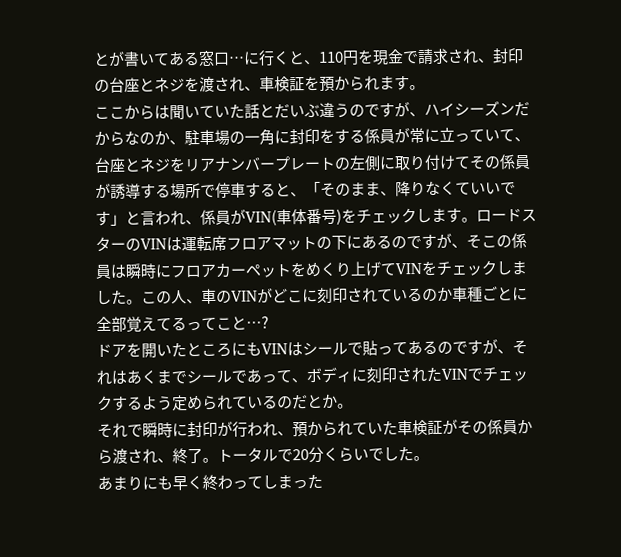とが書いてある窓口…に行くと、110円を現金で請求され、封印の台座とネジを渡され、車検証を預かられます。
ここからは聞いていた話とだいぶ違うのですが、ハイシーズンだからなのか、駐車場の一角に封印をする係員が常に立っていて、台座とネジをリアナンバープレートの左側に取り付けてその係員が誘導する場所で停車すると、「そのまま、降りなくていいです」と言われ、係員がVIN(車体番号)をチェックします。ロードスターのVINは運転席フロアマットの下にあるのですが、そこの係員は瞬時にフロアカーペットをめくり上げてVINをチェックしました。この人、車のVINがどこに刻印されているのか車種ごとに全部覚えてるってこと…?
ドアを開いたところにもVINはシールで貼ってあるのですが、それはあくまでシールであって、ボディに刻印されたVINでチェックするよう定められているのだとか。
それで瞬時に封印が行われ、預かられていた車検証がその係員から渡され、終了。トータルで20分くらいでした。
あまりにも早く終わってしまった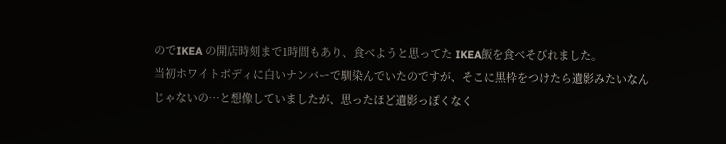のでIKEA の開店時刻まで1時間もあり、食べようと思ってた IKEA飯を食べそびれました。
当初ホワイトボディに白いナンバーで馴染んでいたのですが、そこに黒枠をつけたら遺影みたいなんじゃないの…と想像していましたが、思ったほど遺影っぽくなく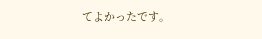てよかったです。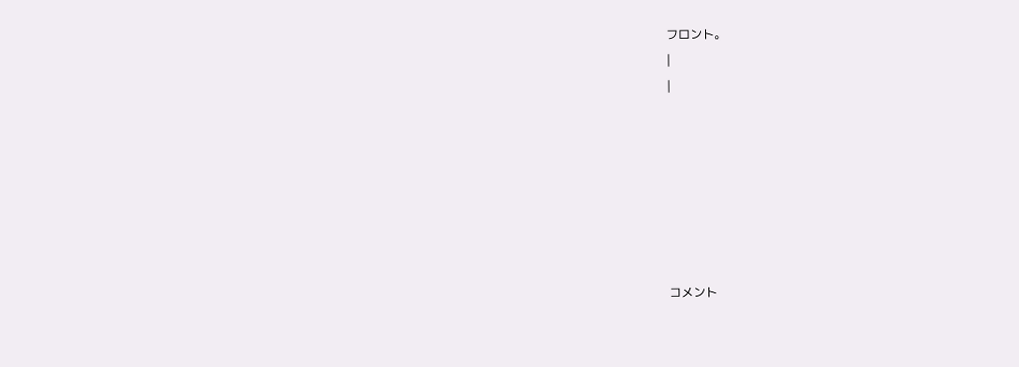フロント。
|
|







コメント